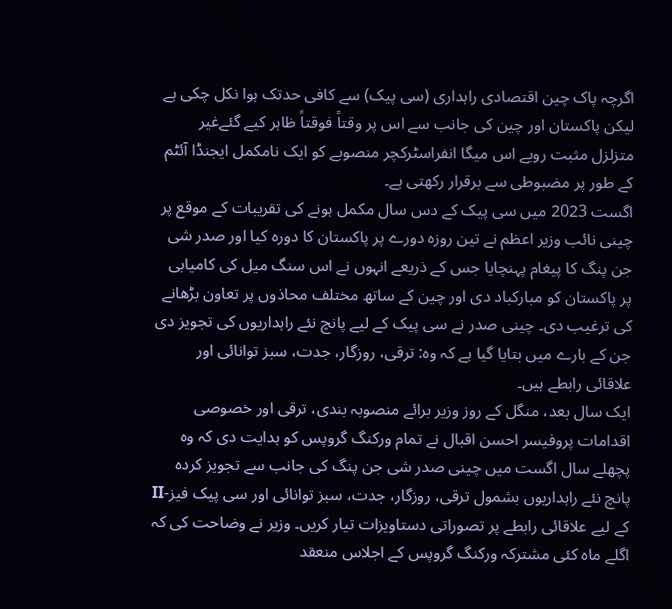اگرچہ پاک چین اقتصادی راہداری (سی پیک) سے کافی حدتک ہوا نکل چکی ہے لیکن پاکستان اور چین کی جانب سے اس پر وقتاً فوقتاً ظاہر کیے گئےغیر متزلزل مثبت رویے اس میگا انفراسٹرکچر منصوبے کو ایک نامکمل ایجنڈا آئٹم کے طور پر مضبوطی سے برقرار رکھتی ہے۔
اگست 2023 میں سی پیک کے دس سال مکمل ہونے کی تقریبات کے موقع پر چینی نائب وزیر اعظم نے تین روزہ دورے پر پاکستان کا دورہ کیا اور صدر شی جن پنگ کا پیغام پہنچایا جس کے ذریعے انہوں نے اس سنگ میل کی کامیابی پر پاکستان کو مبارکباد دی اور چین کے ساتھ مختلف محاذوں پر تعاون بڑھانے کی ترغیب دی۔ چینی صدر نے سی پیک کے لیے پانچ نئے راہداریوں کی تجویز دی جن کے بارے میں بتایا گیا ہے کہ وہ: ترقی، روزگار، جدت، سبز توانائی اور علاقائی رابطے ہیں۔
ایک سال بعد، منگل کے روز وزیر برائے منصوبہ بندی، ترقی اور خصوصی اقدامات پروفیسر احسن اقبال نے تمام ورکنگ گروپس کو ہدایت دی کہ وہ پچھلے سال اگست میں چینی صدر شی جن پنگ کی جانب سے تجویز کردہ پانچ نئے راہداریوں بشمول ترقی، روزگار، جدت، سبز توانائی اور سی پیک فیز-II کے لیے علاقائی رابطے پر تصوراتی دستاویزات تیار کریں۔ وزیر نے وضاحت کی کہ اگلے ماہ کئی مشترکہ ورکنگ گروپس کے اجلاس منعقد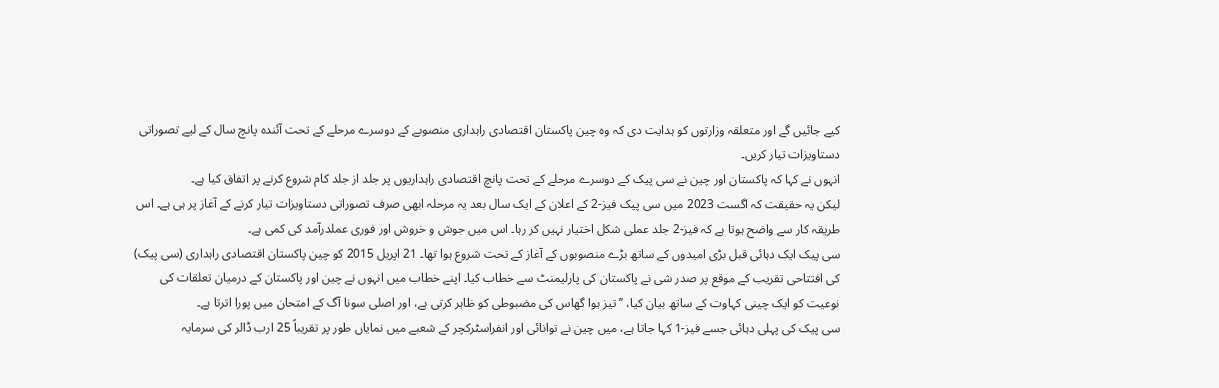کیے جائیں گے اور متعلقہ وزارتوں کو ہدایت دی کہ وہ چین پاکستان اقتصادی راہداری منصوبے کے دوسرے مرحلے کے تحت آئندہ پانچ سال کے لیے تصوراتی دستاویزات تیار کریں۔
انہوں نے کہا کہ پاکستان اور چین نے سی پیک کے دوسرے مرحلے کے تحت پانچ اقتصادی راہداریوں پر جلد از جلد کام شروع کرنے پر اتفاق کیا ہے۔
لیکن یہ حقیقت کہ اگست 2023 میں سی پیک فیز-2 کے اعلان کے ایک سال بعد یہ مرحلہ ابھی صرف تصوراتی دستاویزات تیار کرنے کے آغاز پر ہی ہے۔ اس طریقہ کار سے واضح ہوتا ہے کہ فیز-2 جلد عملی شکل اختیار نہیں کر رہا۔ اس میں جوش و خروش اور فوری عملدرآمد کی کمی ہے۔
سی پیک ایک دہائی قبل بڑی امیدوں کے ساتھ بڑے منصوبوں کے آغاز کے تحت شروع ہوا تھا۔ 21 اپریل 2015 کو چین پاکستان اقتصادی راہداری (سی پیک) کی افتتاحی تقریب کے موقع پر صدر شی نے پاکستان کی پارلیمنٹ سے خطاب کیا۔ اپنے خطاب میں انہوں نے چین اور پاکستان کے درمیان تعلقات کی نوعیت کو ایک چینی کہاوت کے ساتھ بیان کیا، ’’تیز ہوا گھاس کی مضبوطی کو ظاہر کرتی ہے، اور اصلی سونا آگ کے امتحان میں پورا اترتا ہے۔
سی پیک کی پہلی دہائی جسے فیز-1 کہا جاتا ہے، میں چین نے توانائی اور انفراسٹرکچر کے شعبے میں نمایاں طور پر تقریباً 25 ارب ڈالر کی سرمایہ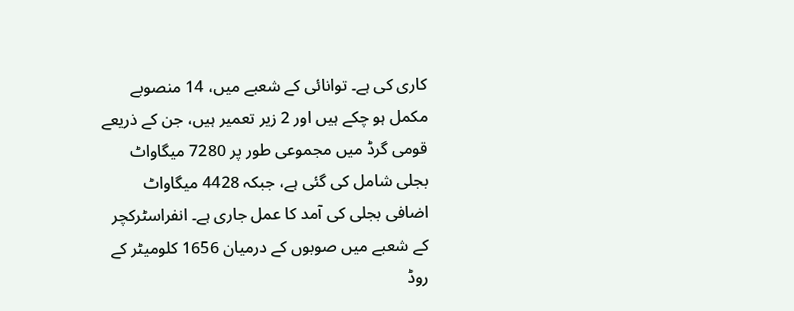کاری کی ہے۔ توانائی کے شعبے میں، 14 منصوبے مکمل ہو چکے ہیں اور 2 زیر تعمیر ہیں، جن کے ذریعے قومی گرڈ میں مجموعی طور پر 7280 میگاواٹ بجلی شامل کی گئی ہے، جبکہ 4428 میگاواٹ اضافی بجلی کی آمد کا عمل جاری ہے۔ انفراسٹرکچر کے شعبے میں صوبوں کے درمیان 1656 کلومیٹر کے روڈ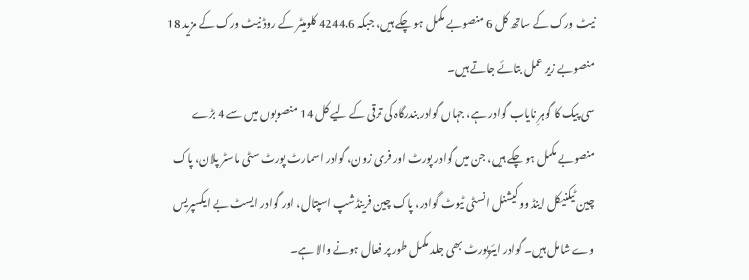نیٹ ورک کے ساتھ کل 6 منصوبے مکمل ہو چکے ہیں، جبکہ 4244.6 کلومیٹر کے روڈ نیٹ ورک کے مزید 18 منصوبے زیر عمل بتائے جاتے ہیں۔
سی پیک کا گوہرِ نایاب گوادر ہے، جہاں گوادر بندرگاہ کی ترقی کے لیے کل 14 منصوبوں میں سے 4 بڑے منصوبے مکمل ہو چکے ہیں، جن میں گوادر پورٹ اور فری زون، گوادر اسمارٹ پورٹ سٹی ماسٹر پلان، پاک چین ٹیکنیکل اینڈ ووکیشنل انسٹی ٹیوٹ گوادر، پاک چین فرینڈشپ اسپتال، اور گوادر ایسٹ بے ایکسپریس وے شامل ہیں۔ گوادر ایئرپورٹ بھی جلد مکمل طور پر فعال ہونے والا ہے۔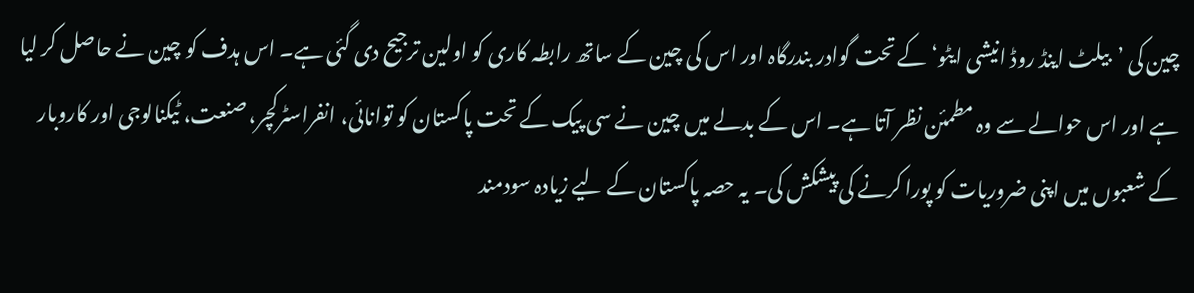چین کی ’بیلٹ اینڈ روڈ انیشی ایٹو‘ کے تحت گوادر بندرگاہ اور اس کی چین کے ساتھ رابطہ کاری کو اولین ترجیح دی گئی ہے۔ اس ہدف کو چین نے حاصل کر لیا ہے اور اس حوالے سے وہ مطمئن نظر آتا ہے۔ اس کے بدلے میں چین نے سی پیک کے تحت پاکستان کو توانائی، انفراسٹرکچر، صنعت، ٹیکنالوجی اور کاروبار کے شعبوں میں اپنی ضروریات کو پورا کرنے کی پیشکش کی۔ یہ حصہ پاکستان کے لیے زیادہ سودمند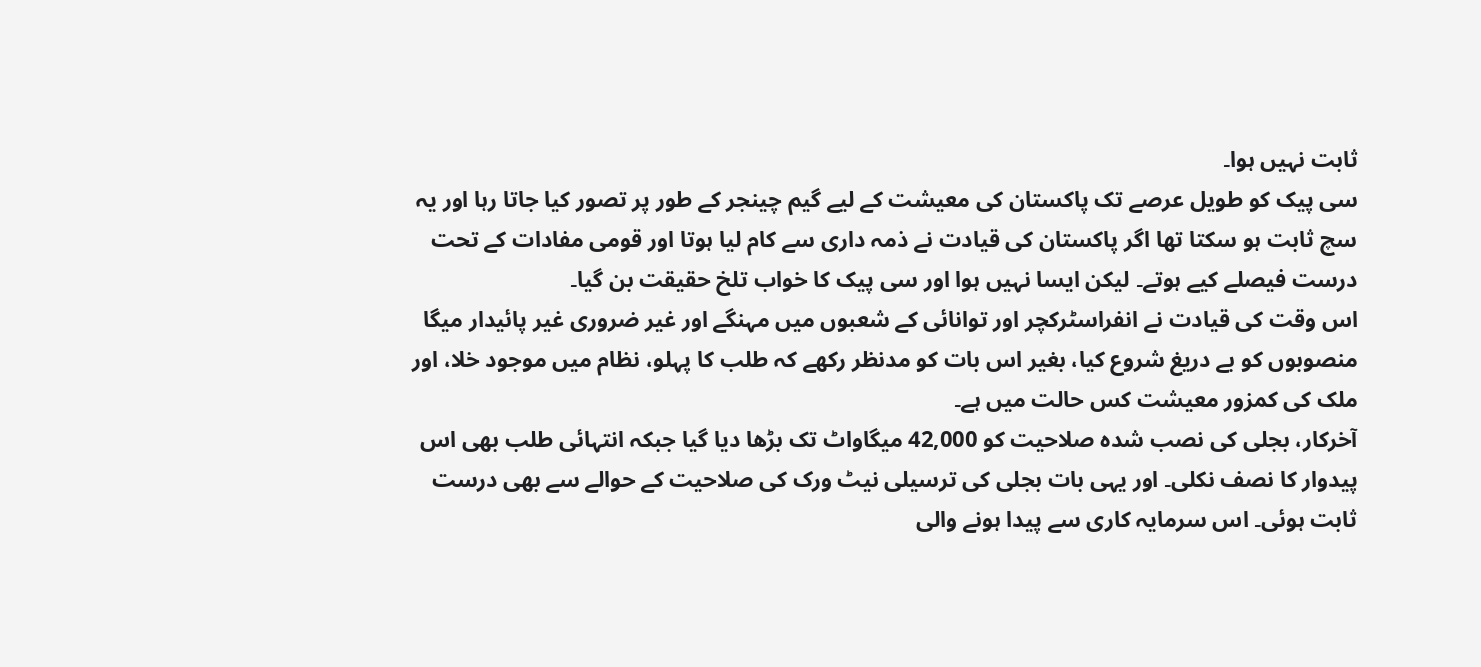ثابت نہیں ہوا۔
سی پیک کو طویل عرصے تک پاکستان کی معیشت کے لیے گیم چینجر کے طور پر تصور کیا جاتا رہا اور یہ سچ ثابت ہو سکتا تھا اگر پاکستان کی قیادت نے ذمہ داری سے کام لیا ہوتا اور قومی مفادات کے تحت درست فیصلے کیے ہوتے۔ لیکن ایسا نہیں ہوا اور سی پیک کا خواب تلخ حقیقت بن گیا۔
اس وقت کی قیادت نے انفراسٹرکچر اور توانائی کے شعبوں میں مہنگے اور غیر ضروری غیر پائیدار میگا منصوبوں کو بے دریغ شروع کیا، بغیر اس بات کو مدنظر رکھے کہ طلب کا پہلو، نظام میں موجود خلا، اور ملک کی کمزور معیشت کس حالت میں ہے۔
آخرکار، بجلی کی نصب شدہ صلاحیت کو 42,000 میگاواٹ تک بڑھا دیا گیا جبکہ انتہائی طلب بھی اس پیدوار کا نصف نکلی۔ اور یہی بات بجلی کی ترسیلی نیٹ ورک کی صلاحیت کے حوالے سے بھی درست ثابت ہوئی۔ اس سرمایہ کاری سے پیدا ہونے والی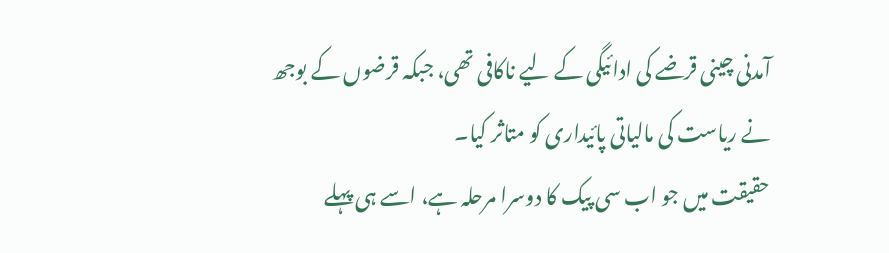آمدنی چینی قرضے کی ادائیگی کے لیے ناکافی تھی، جبکہ قرضوں کے بوجھ نے ریاست کی مالیاتی پائیداری کو متاثر کیا۔
حقیقت میں جو اب سی پیک کا دوسرا مرحلہ ہے، اسے ہی پہلے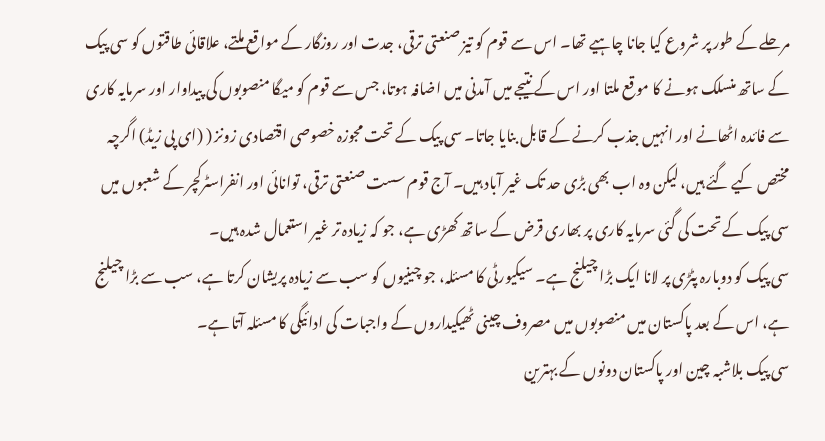مرحلے کے طور پر شروع کیا جانا چاہیے تھا۔ اس سے قوم کو تیز صنعتی ترقی، جدت اور روزگار کے مواقع ملتے، علاقائی طاقتوں کو سی پیک کے ساتھ منسلک ہونے کا موقع ملتا اور اس کے نتیجے میں آمدنی میں اضافہ ہوتا، جس سے قوم کو میگا منصوبوں کی پیداوار اور سرمایہ کاری سے فائدہ اٹھانے اور انہیں جذب کرنے کے قابل بنایا جاتا۔ سی پیک کے تحت مجوزہ خصوصی اقتصادی زونز ( (ای پی زیڈ) اگرچہ مختص کیے گئے ہیں، لیکن وہ اب بھی بڑی حد تک غیر آباد ہیں۔ آج قوم سست صنعتی ترقی، توانائی اور انفراسٹرکچر کے شعبوں میں سی پیک کے تحت کی گئی سرمایہ کاری پر بھاری قرض کے ساتھ کھڑی ہے، جو کہ زیادہ تر غیر استعمال شدہ ہیں۔
سی پیک کو دوبارہ پٹڑی پر لانا ایک بڑا چیلنج ہے۔ سیکیورٹی کا مسئلہ، جو چینیوں کو سب سے زیادہ پریشان کرتا ہے، سب سے بڑا چیلنج ہے، اس کے بعد پاکستان میں منصوبوں میں مصروف چینی ٹھیکیداروں کے واجبات کی ادائیگی کا مسئلہ آتا ہے۔
سی پیک بلاشبہ چین اور پاکستان دونوں کے بہترین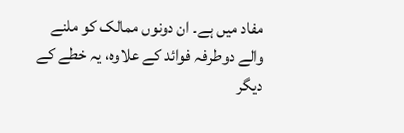مفاد میں ہے۔ ان دونوں ممالک کو ملنے والے دوطرفہ فوائد کے علاوہ، یہ خطے کے دیگر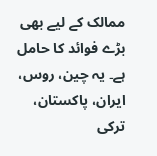ممالک کے لیے بھی بڑے فوائد کا حامل ہے۔ یہ چین، روس، ایران، پاکستان، ترکی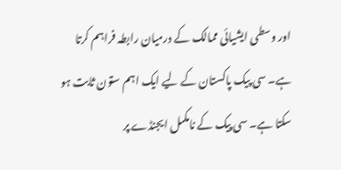اور وسطی ایشیائی ممالک کے درمیان رابطہ فراہم کرتا ہے۔ سی پیک پاکستان کے لیے ایک اہم ستون ثابت ہو سکتا ہے۔ سی پیک کے نامکمل ایجنڈے پر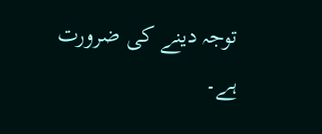توجہ دینے کی ضرورت ہے۔